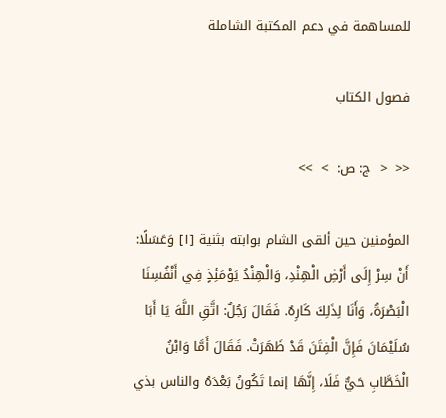للمساهمة في دعم المكتبة الشاملة

فصول الكتاب

<<  <  ج: ص:  >  >>

المؤمنين حين ألقى الشام بوابته بثنية [١] وَعَسَلًا: أَنْ سِرْ إِلَى أَرْضِ الْهِنْدِ، وَالْهِنْدُ يَوْمَئِذٍ فِي أَنْفُسِنَا الْبَصْرَةُ، وَأَنَا لِذَلِكَ كَارِهٌ. فَقَالَ رَجُلٌ: اتَّقِ اللَّهَ يَا أَبَا سُلَيْمَانَ فَإِنَّ الْفِتَنَ قَدْ ظَهَرَتْ. فَقَالَ أَمَّا وَابْنُ الْخَطَّابِ حَيٌّ فَلَا، إِنَّهَا إنما تَكُونُ بَعْدَهُ والناس بذي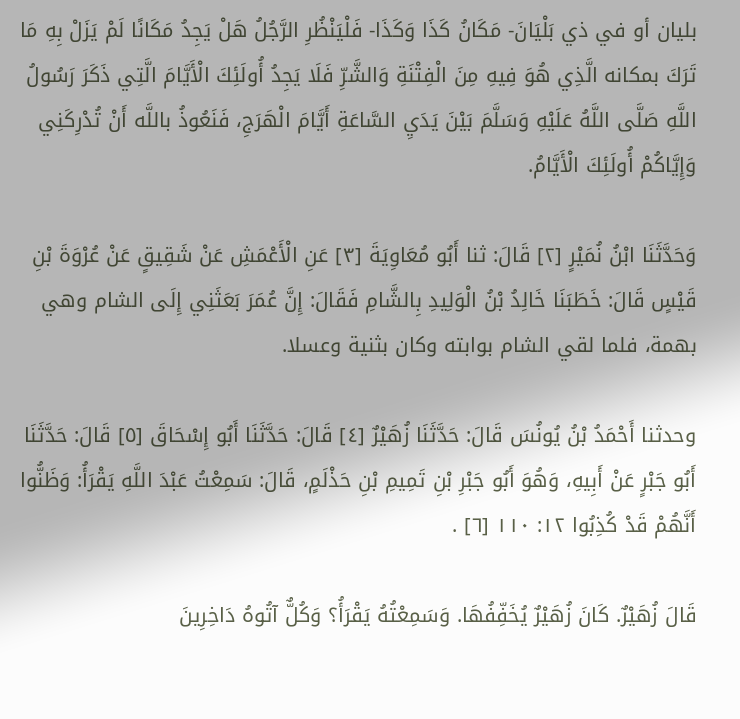بليان أو في ذي بَلْيَانَ- مَكَانُ كَذَا وَكَذَا- فَلْيَنْظُرِ الرَّجُلُ هَلْ يَجِدُ مَكَانًا لَمْ يَزَلْ بِهِ مَا تَرَكَ بمكانه الَّذِي هُوَ فِيهِ مِنَ الْفِتْنَةِ وَالشَّرِّ فَلَا يَجِدُ أُولَئِكَ الْأَيَّامَ الَّتِي ذَكَرَ رَسُولُ اللَّهِ صَلَّى اللَّهُ عَلَيْهِ وَسَلَّمَ بَيْنَ يَدَيِ السَّاعَةِ أَيَّامَ الْهَرَجِ، فَنَعُوذُ باللَّه أَنْ تُدْرِكَنِي وَإِيَّاكُمْ أُولَئِكَ الْأَيَّامُ.

وَحَدَّثَنَا ابْنُ نُمَيْرٍ [٢] قَالَ: ثنا أَبُو مُعَاوِيَةَ [٣] عَنِ الْأَعْمَشِ عَنْ شَقِيقٍ عَنْ عُرْوَةَ بْنِ قَيْسٍ قَالَ: خَطَبَنَا خَالِدُ بْنُ الْوَلِيدِ بِالشَّامِ فَقَالَ: إِنَّ عُمَرَ بَعَثَنِي إِلَى الشام وهي بهمة، فلما لقي الشام بوابته وكان بثنية وعسلا.

وحدثنا أَحْمَدُ بْنُ يُونُسَ قَالَ: حَدَّثَنَا زُهَيْرٌ [٤] قَالَ: حَدَّثَنَا أَبُو إِسْحَاقَ [٥] قَالَ: حَدَّثَنَا أَبُو جَبْرٍ عَنْ أَبِيهِ، وَهُوَ أَبُو جَبْرِ بْنِ تَمِيمِ بْنِ حَذْلَمٍ، قَالَ: سَمِعْتُ عَبْدَ اللَّهِ يَقْرَأُ: وَظَنُّوا أَنَّهُمْ قَدْ كُذِبُوا ١٢: ١١٠ [٦] .

قَالَ زُهَيْرٌ. كَانَ زُهَيْرٌ يُخَفِّفُهَا. وَسَمِعْتُهُ يَقْرَأُ؟ وَكُلٌّ آتُوهُ دَاخِرِينَ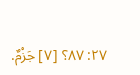٢٧: ٨٧؟ [٧] جَزْمٌ.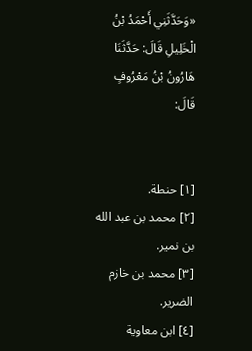«وَحَدَّثَنِي أَحْمَدُ بْنُ الْخَلِيلِ قَالَ: حَدَّثَنَا هَارُونُ بْنُ مَعْرُوفٍ قَالَ:


[١] حنطة.
[٢] محمد بن عبد الله بن نمير.
[٣] محمد بن خازم الضرير.
[٤] ابن معاوية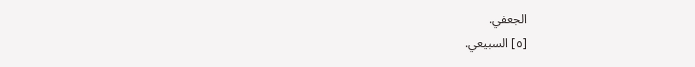الجعفي.
[٥] السبيعي.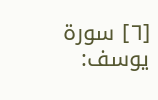[٦] سورة يوسف: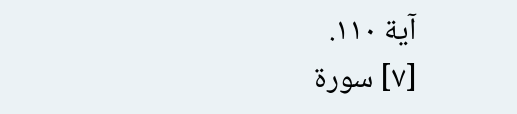آية ١١٠.
[٧] سورة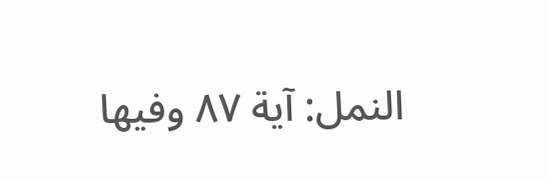النمل: آية ٨٧ وفيها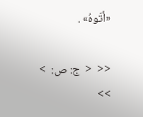«أتَوهُ» .

<<  <  ج: ص:  >  >>